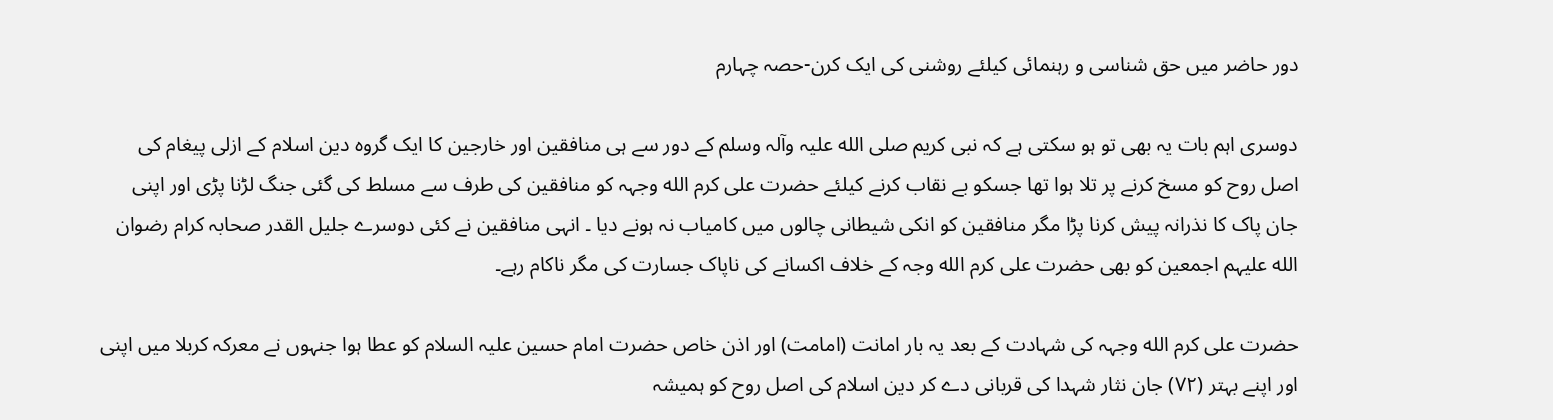دور حاضر میں حق شناسی و رہنمائی کیلئے روشنی کی ایک کرن-حصہ چہارم

دوسری اہم بات یہ بھی تو ہو سکتی ہے کہ نبی کریم صلی الله علیہ وآلہ وسلم کے دور سے ہی منافقین اور خارجین کا ایک گروہ دین اسلام کے ازلی پیغام کی اصل روح کو مسخ کرنے پر تلا ہوا تھا جسکو بے نقاب کرنے کیلئے حضرت علی کرم الله وجہہ کو منافقین کی طرف سے مسلط کی گئی جنگ لڑنا پڑی اور اپنی جان پاک کا نذرانہ پیش کرنا پڑا مگر منافقین کو انکی شیطانی چالوں میں کامیاب نہ ہونے دیا ۔ انہی منافقین نے کئی دوسرے جلیل القدر صحابہ کرام رضوان الله علیہم اجمعین کو بھی حضرت علی کرم الله وجہ کے خلاف اکسانے کی ناپاک جسارت کی مگر ناکام رہے۔

حضرت علی کرم الله وجہہ کی شہادت کے بعد یہ بار امانت (امامت) اور اذن خاص حضرت امام حسین علیہ السلام کو عطا ہوا جنہوں نے معرکہ کربلا میں اپنی اور اپنے بہتر (٧٢) جان نثار شہدا کی قربانی دے کر دین اسلام کی اصل روح کو ہمیشہ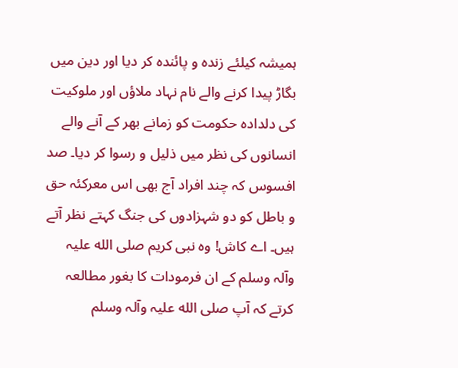ہمیشہ کیلئے زندہ و پائندہ کر دیا اور دین میں بگاڑ پیدا کرنے والے نام نہاد ملاؤں اور ملوکیت کی دلدادہ حکومت کو زمانے بھر کے آنے والے انسانوں کی نظر میں ذلیل و رسوا کر دیا۔ صد افسوس کہ چند افراد آج بھی اس معرکئہ حق و باطل کو دو شہزادوں کی جنگ کہتے نظر آتے ہیں۔ اے کاش! وہ نبی کریم صلی الله علیہ وآلہ وسلم کے ان فرمودات کا بغور مطالعہ کرتے کہ آپ صلی الله علیہ وآلہ وسلم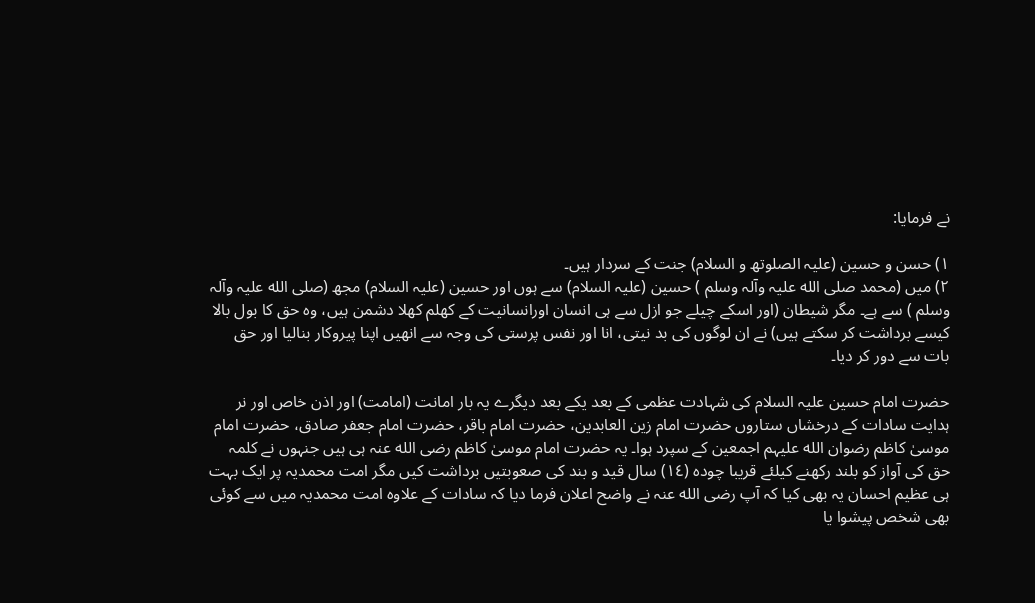نے فرمایا:

١) حسن و حسین (علیہ الصلوتھ و السلام) جنت کے سردار ہیں۔
٢) میں (محمد صلی الله علیہ وآلہ وسلم ) حسین (علیہ السلام) سے ہوں اور حسین (علیہ السلام) مجھ (صلی الله علیہ وآلہ وسلم ) سے ہے۔ مگر شیطان (اور اسکے چیلے جو ازل سے ہی انسان اورانسانیت کے کھلم کھلا دشمن ہیں، وہ حق کا بول بالا کیسے برداشت کر سکتے ہیں) نے ان لوگوں کی بد نیتی، انا اور نفس پرستی کی وجہ سے انھیں اپنا پیروکار بنالیا اور حق بات سے دور کر دیا۔

حضرت امام حسین علیہ السلام کی شہادت عظمی کے بعد یکے بعد دیگرے یہ بار امانت (امامت) اور اذن خاص اور نر ہدایت سادات کے درخشاں ستاروں حضرت امام زین العابدین، حضرت امام باقر، حضرت امام جعفر صادق، حضرت امام موسیٰ کاظم رضوان الله علیہم اجمعین کے سپرد ہوا۔ یہ حضرت امام موسیٰ کاظم رضی الله عنہ ہی ہیں جنہوں نے کلمہ حق کی آواز کو بلند رکھنے کیلئے قریبا چودہ (١٤) سال قید و بند کی صعوبتیں برداشت کیں مگر امت محمدیہ پر ایک بہت ہی عظیم احسان یہ بھی کیا کہ آپ رضی الله عنہ نے واضح اعلان فرما دیا کہ سادات کے علاوہ امت محمدیہ میں سے کوئی بھی شخص پیشوا یا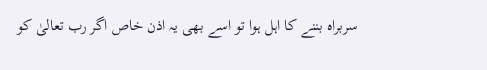سربراہ بننے کا اہل ہوا تو اسے بھی یہ اذن خاص اگر رب تعالیٰ کو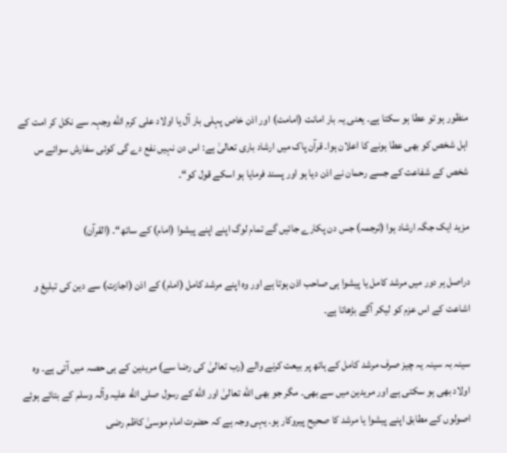منظور ہو تو عطا ہو سکتا ہے۔ یعنی یہ بار امانت (امامت) اور اذن خاص پہلی بار آل یا اولاد علی کرم الله وجہہ سے نکل کر امت کے اہل شخص کو بھی عطا ہونے کا اعلان ہوا۔ قرآن پاک میں ارشاد باری تعالیٰ ہے: اس دن نہیں نفع دے گی کوئی سفارش سوائے س شخص کے شفاعت کے جسے رحمان نے اذن دیا ہو اور پسند فرمایا ہو اسکے قول کو“۔

مزید ایک جگہ ارشاد ہوا (ترجمہ) جس دن پکارے جائیں گے تمام لوگ اپنے اپنے پیشوا (امام) کے ساتھ“۔ (القرآن)

دراصل ہر دور میں مرشد کامل یا پیشوا ہی صاحب اذن ہوتا ہے اور وہ اپنے مرشد کامل (امام) کے اذن (اجازت) سے دین کی تبلیغ و اشاعت کے اس عزم کو لیکر آگے بڑھاتا ہے۔

سینہ بہ سینہ یہ چیز صرف مرشد کامل کے ہاتھ پر بیعت کرنے والے (رب تعالیٰ کی رضا سے) مریدین کے ہی حصہ میں آتی ہے۔ وہ اولاد بھی ہو سکتی ہے اور مریدین میں سے بھی۔ مگر جو بھی الله تعالیٰ اور الله کے رسول صلی الله علیہ وآلہ وسلم کے بتائے ہوئے اصولوں کے مطابق اپنے پیشوا یا مرشد کا صحیح پیروکار ہو۔ یہی وجہ ہے کہ حضرت امام موسیٰ کاظم رضی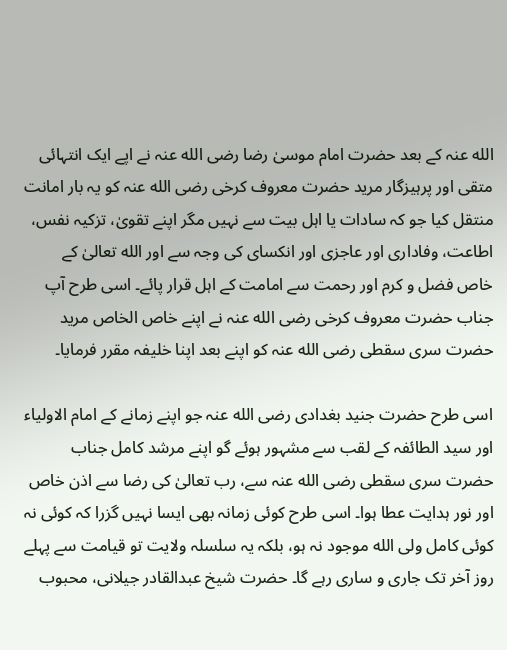الله عنہ کے بعد حضرت امام موسیٰ رضا رضی الله عنہ نے اپے ایک انتہائی متقی اور پرہیزگار مرید حضرت معروف کرخی رضی الله عنہ کو یہ بار امانت منتقل کیا جو کہ سادات یا اہل بیت سے نہیں مگر اپنے تقویٰ، تزکیہ نفس، اطاعت، وفاداری اور عاجزی اور انکسای کی وجہ سے اور الله تعالیٰ کے خاص فضل و کرم اور رحمت سے امامت کے اہل قرار پائے۔ اسی طرح آپ جناب حضرت معروف کرخی رضی الله عنہ نے اپنے خاص الخاص مرید حضرت سری سقطی رضی الله عنہ کو اپنے بعد اپنا خلیفہ مقرر فرمایا۔

اسی طرح حضرت جنید بغدادی رضی الله عنہ جو اپنے زمانے کے امام الاولیاء اور سید الطائفہ کے لقب سے مشہور ہوئے گو اپنے مرشد کامل جناب حضرت سری سقطی رضی الله عنہ سے، رب تعالیٰ کی رضا سے اذن خاص اور نور ہدایت عطا ہوا۔ اسی طرح کوئی زمانہ بھی ایسا نہیں گزرا کہ کوئی نہ کوئی کامل ولی الله موجود نہ ہو، بلکہ یہ سلسلہ ولایت تو قیامت سے پہلے روز آخر تک جاری و ساری رہے گا۔ حضرت شیخ عبدالقادر جیلانی، محبوب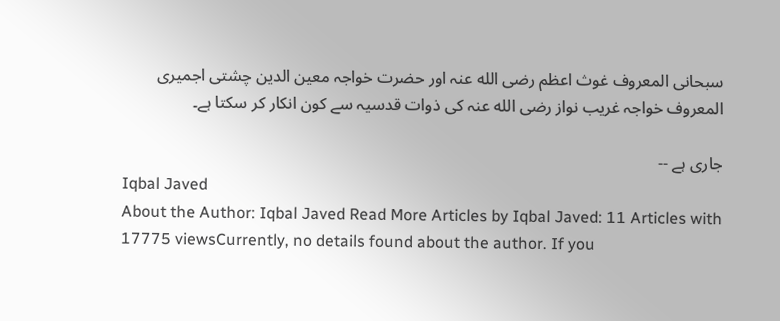سبحانی المعروف غوث اعظم رضی الله عنہ اور حضرت خواجہ معین الدین چشتی اجمیری المعروف خواجہ غریب نواز رضی الله عنہ کی ذوات قدسیہ سے کون انکار کر سکتا ہے۔

جاری ہے --
Iqbal Javed
About the Author: Iqbal Javed Read More Articles by Iqbal Javed: 11 Articles with 17775 viewsCurrently, no details found about the author. If you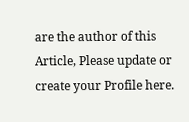are the author of this Article, Please update or create your Profile here.